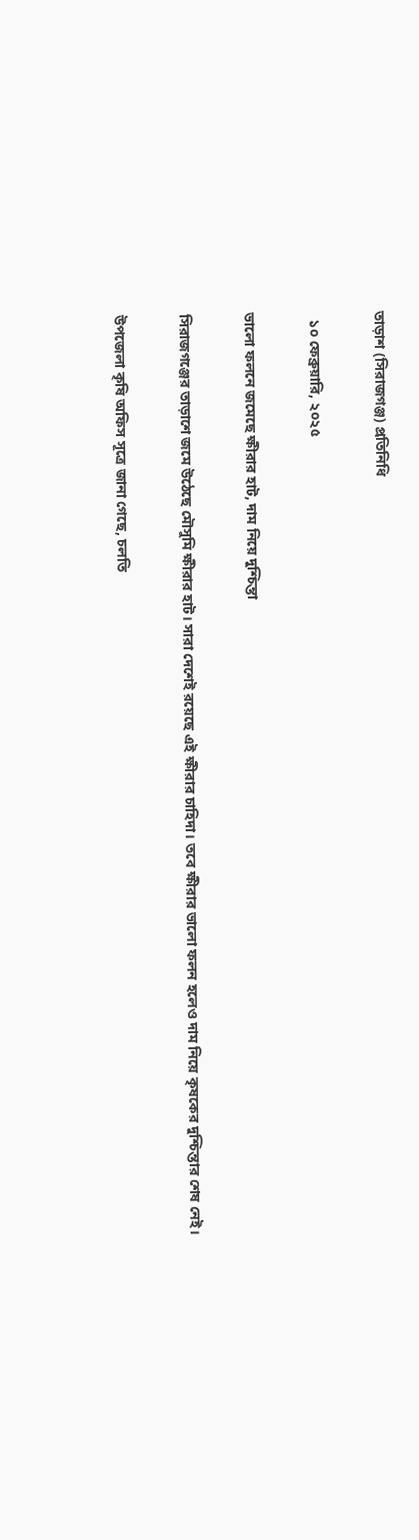তাড়াশ (সিরাজগঞ্জ) প্রতিনিধি

  ১০ ফেব্রুয়ারি, ২০২৫

ভালো ফলনে জমেছে ক্ষীরার হাট, দাম নিয়ে দুশ্চিন্তা

সিরাজগঞ্জের তাড়াশে জমে উঠেছে মৌসুমি ক্ষীরার হাট। সারা দেশেই রয়েছে এই ক্ষীরার চাহিদা। তবে ক্ষীরার ভালো ফলন হলেও দাম নিয়ে কৃষকের দুশ্চিন্তার শেষ নেই।

উপজেলা কৃষি অফিস সূত্রে জানা গেছে, চলতি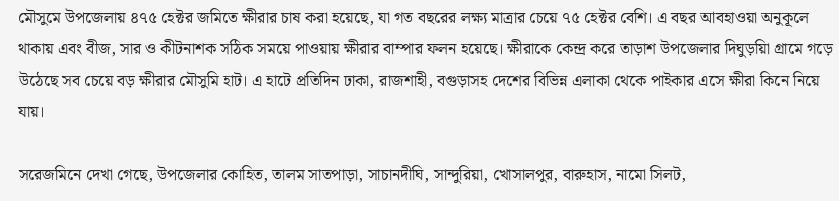মৌসুমে উপজেলায় ৪৭৫ হেক্টর জমিতে ক্ষীরার চাষ করা হয়েছে, যা গত বছরের লক্ষ্য মাত্রার চেয়ে ৭৫ হেক্টর বেশি। এ বছর আবহাওয়া অনুকূলে থাকায় এবং বীজ, সার ও কীটনাশক সঠিক সময়ে পাওয়ায় ক্ষীরার বাম্পার ফলন হয়েছে। ক্ষীরাকে কেন্দ্র করে তাড়াশ উপজেলার দিঘুড়য়িা গ্রামে গড়ে উঠেছে সব চেয়ে বড় ক্ষীরার মৌসুমি হাট। এ হাটে প্রতিদিন ঢাকা, রাজশাহী, বগুড়াসহ দেশের বিভিন্ন এলাকা থেকে পাইকার এসে ক্ষীরা কিনে নিয়ে যায়।

সরেজমিনে দেখা গেছে, উপজেলার কোহিত, তালম সাতপাড়া, সাচানদীঘি, সান্দুরিয়া, খোসালপুর, বারুহাস, নামো সিলট,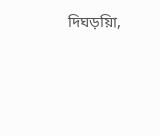দিঘড়য়িা,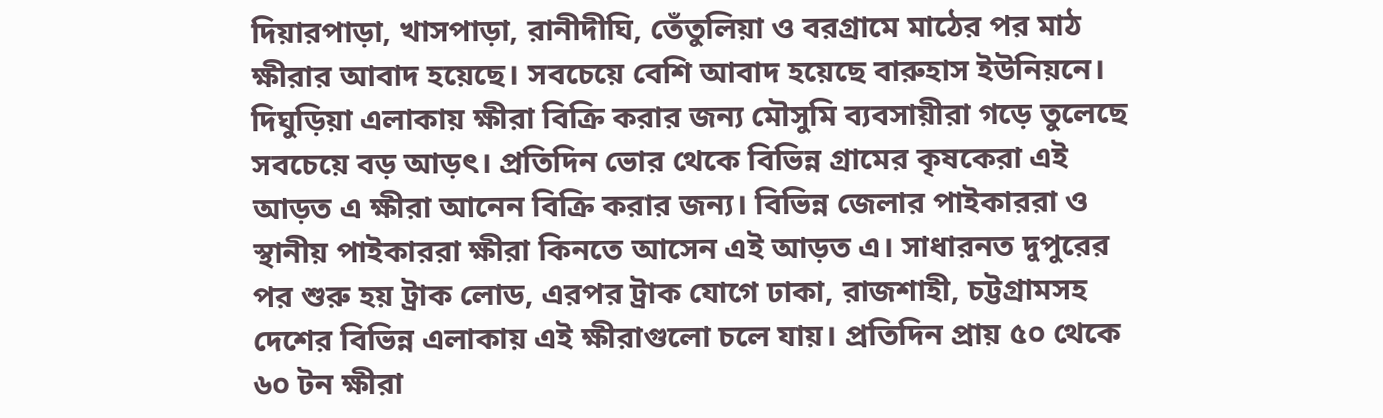দিয়ারপাড়া, খাসপাড়া, রানীদীঘি, তেঁতুলিয়া ও বরগ্রামে মাঠের পর মাঠ ক্ষীরার আবাদ হয়েছে। সবচেয়ে বেশি আবাদ হয়েছে বারুহাস ইউনিয়নে। দিঘুড়িয়া এলাকায় ক্ষীরা বিক্রি করার জন্য মৌসুমি ব্যবসায়ীরা গড়ে তুলেছে সবচেয়ে বড় আড়ৎ। প্রতিদিন ভোর থেকে বিভিন্ন গ্রামের কৃষকেরা এই আড়ত এ ক্ষীরা আনেন বিক্রি করার জন্য। বিভিন্ন জেলার পাইকাররা ও স্থানীয় পাইকাররা ক্ষীরা কিনতে আসেন এই আড়ত এ। সাধারনত দুপুরের পর শুরু হয় ট্রাক লোড, এরপর ট্রাক যোগে ঢাকা, রাজশাহী, চট্টগ্রামসহ দেশের বিভিন্ন এলাকায় এই ক্ষীরাগুলো চলে যায়। প্রতিদিন প্রায় ৫০ থেকে ৬০ টন ক্ষীরা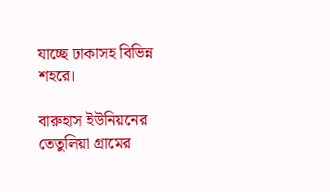যাচ্ছে ঢাকাসহ বিভিন্ন শহরে।

বারুহাস ইউনিয়নের তেতুলিয়া গ্রামের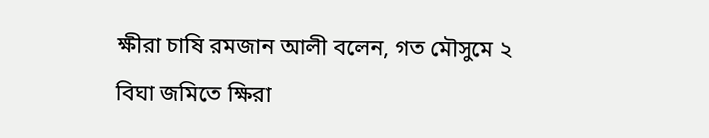ক্ষীরা চাষি রমজান আলী বলেন, গত মৌসুমে ২ বিঘা জমিতে ক্ষিরা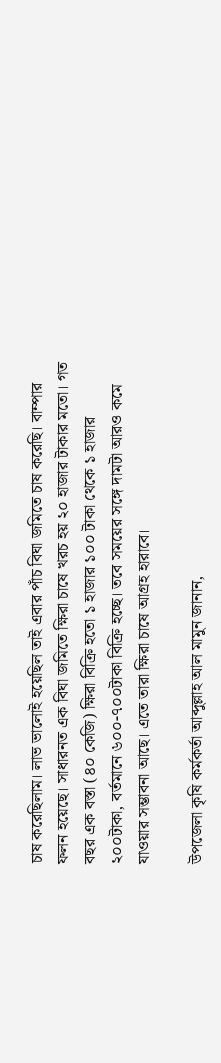চাষ করেছিলাম। লাভ ভালোই হয়েছিল তাই এবার পাঁচ বিঘা জমিতে চাষ করেছি। বাম্পার ফলন হয়েছে। সাধারনত এক বিঘা জমিতে ক্ষিরা চাষে খরচ হয় ২০ হাজার টাকার মতো। গত বছর এক বস্তা (৪০ কেজি) ক্ষিরা বিক্রি হতো ১ হাজার ১০০ টাকা থেকে ১ হাজার ২০০টাকা, বর্তমানে ৬০০-৭০০টাকা বিক্রি হচ্ছে। তবে সময়ের সঙ্গে দামটা আরও কমে যাওয়ার সম্ভাবনা আছে। এতে তারা ক্ষিরা চাষে আগ্রহ হারাবে।

উপজেলা কৃষি কর্মকর্তা আব্দুল্লাহ আল মামুন জানান,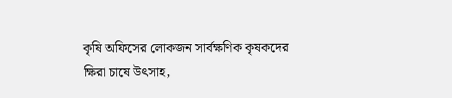কৃষি অফিসের লোকজন সার্বক্ষণিক কৃষকদের ক্ষিরা চাষে উৎসাহ,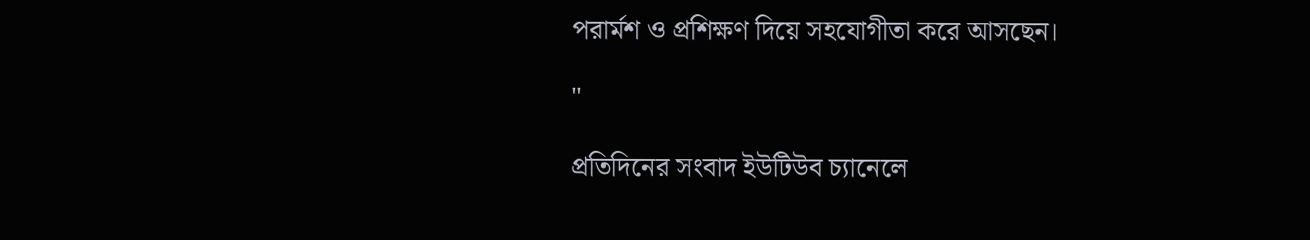পরার্মশ ও প্রশিক্ষণ দিয়ে সহযোগীতা করে আসছেন।

"

প্রতিদিনের সংবাদ ইউটিউব চ্যানেলে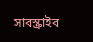সাবস্ক্রাইব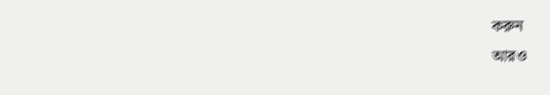করুন
আরও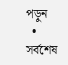পড়ুন
  • সর্বশেষ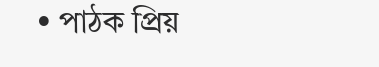• পাঠক প্রিয়